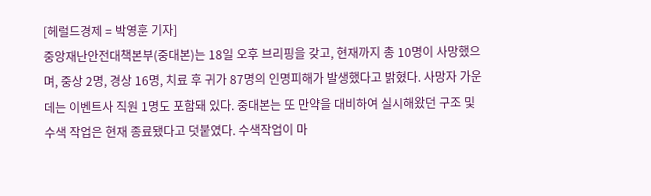[헤럴드경제 = 박영훈 기자]
중앙재난안전대책본부(중대본)는 18일 오후 브리핑을 갖고, 현재까지 총 10명이 사망했으며, 중상 2명, 경상 16명, 치료 후 귀가 87명의 인명피해가 발생했다고 밝혔다. 사망자 가운데는 이벤트사 직원 1명도 포함돼 있다. 중대본는 또 만약을 대비하여 실시해왔던 구조 및 수색 작업은 현재 종료됐다고 덧붙였다. 수색작업이 마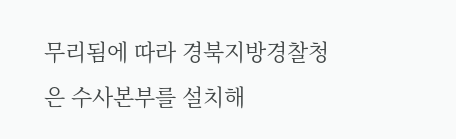무리됨에 따라 경북지방경찰청은 수사본부를 설치해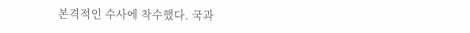본격적인 수사에 착수했다. 국과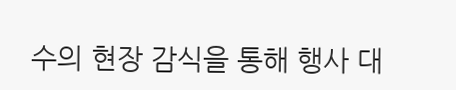수의 현장 감식을 통해 행사 대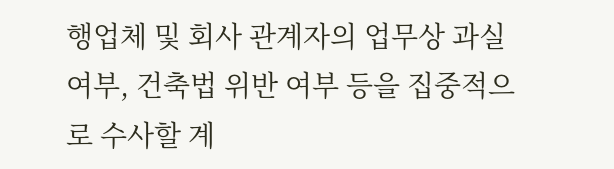행업체 및 회사 관계자의 업무상 과실 여부, 건축법 위반 여부 등을 집중적으로 수사할 계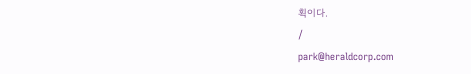획이다.
/
park@heraldcorp.com